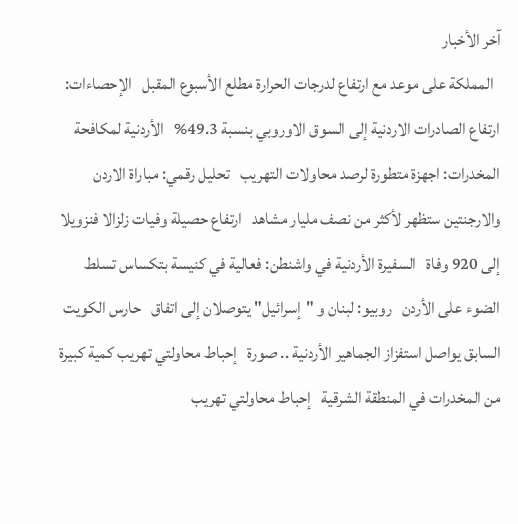آخر الأخبار
  المملكة على موعد مع ارتفاع لدرجات الحرارة مطلع الأسبوع المقبل   الإحصاءات: ارتفاع الصادرات الاردنية إلى السوق الاوروبي بنسبة 49.3%   الأردنية لمكافحة المخدرات: اجهزة متطورة لرصد محاولات التهريب   تحليل رقمي: مباراة الاردن والارجنتين ستظهر لأكثر من نصف مليار مشاهد   ارتفاع حصيلة وفيات زلزالا فنزويلا إلى 920 وفاة   السفيرة الأردنية في واشنطن: فعالية في كنيسة بتكساس تسلط الضوء على الأردن   روبيو: لبنان و "إسرائيل" يتوصلان إلى اتفاق   حارس الكويت السابق يواصل استفزاز الجماهير الأردنية .. صورة   إحباط محاولتي تهريب كمية كبيرة من المخدرات في المنطقة الشرقية   إحباط محاولتي تهريب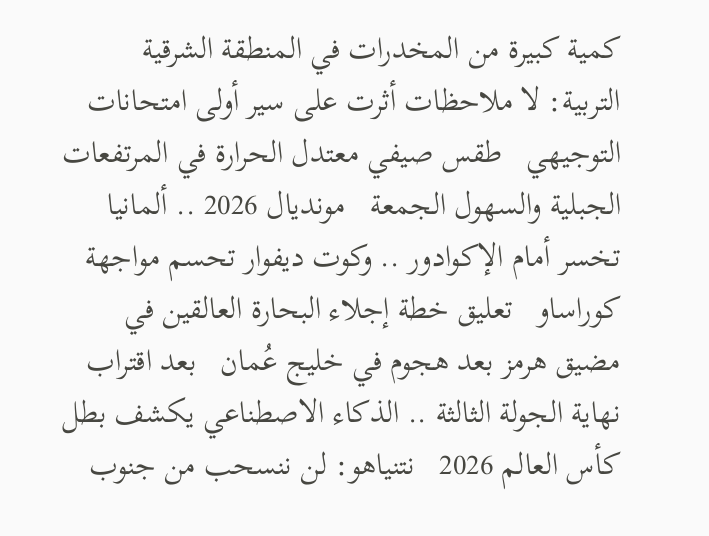كمية كبيرة من المخدرات في المنطقة الشرقية   التربية: لا ملاحظات أثرت على سير أولى امتحانات التوجيهي   طقس صيفي معتدل الحرارة في المرتفعات الجبلية والسهول الجمعة   مونديال 2026 .. ألمانيا تخسر أمام الإكوادور .. وكوت ديفوار تحسم مواجهة كوراساو   تعليق خطة إجلاء البحارة العالقين في مضيق هرمز بعد هجوم في خليج عُمان   بعد اقتراب نهاية الجولة الثالثة .. الذكاء الاصطناعي يكشف بطل كأس العالم 2026   نتنياهو: لن ننسحب من جنوب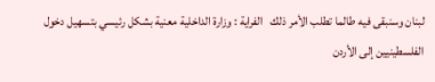لبنان وسنبقى فيه طالما تطلب الأمر ذلك   الفراية : وزارة الداخلية معنية بشكل رئيسي بتسهيل دخول الفلسطينيين إلى الأردن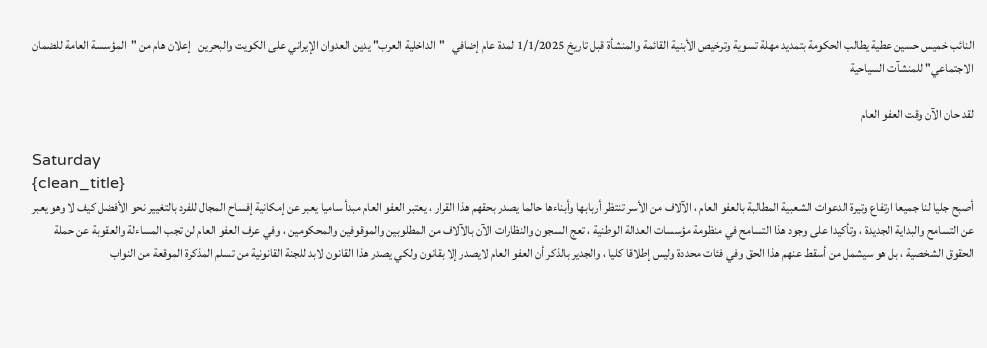النائب خميس حسين عطية يطالب الحكومة بتمديد مهلة تسوية وترخيص الأبنية القائمة والمنشأة قبل تاريخ 1/1/2025 لمدة عام إضافي   "الداخلية العرب" يدين العدوان الإيراني على الكويت والبحرين   إعلان هام من "المؤسسة العامة للضمان الاجتماعي" للمنشآت السياحية

لقد حان الآن وقت العفو العام

Saturday
{clean_title}
أصبح جليا لنا جميعا ارتفاع وتيرة الدعوات الشعبية المطالبة بالعفو العام ، الآلاف من الأسر تنتظر أربابها وأبناءها حالما يصدر بحقهم هذا القرار ، يعتبر العفو العام مبدأ ساميا يعبر عن إمكانية إفساح المجال للفرد بالتغيير نحو الأفضل كيف لا وهو يعبر عن التسامح والبداية الجديدة ، وتأكيدا على وجود هذا التسامح في منظومة مؤسسات العدالة الوطنية ، تعج السجون والنظارات الآن بالآلاف من المطلوبين والموقوفين والمحكومين ، وفي عرف العفو العام لن تجب المساءلة والعقوبة عن حملة الحقوق الشخصية ، بل هو سيشمل من أسقط عنهم هذا الحق وفي فئات محددة وليس إطلاقا كليا ، والجدير بالذكر أن العفو العام لايصدر إلا بقانون ولكي يصدر هذا القانون لابد للجنة القانونية من تسلم المذكرة الموقعة من النواب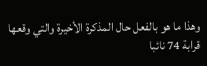وهذا ما هو بالفعل حال المذكرة الأخيرة والتي وقعها قرابة 74 نائبا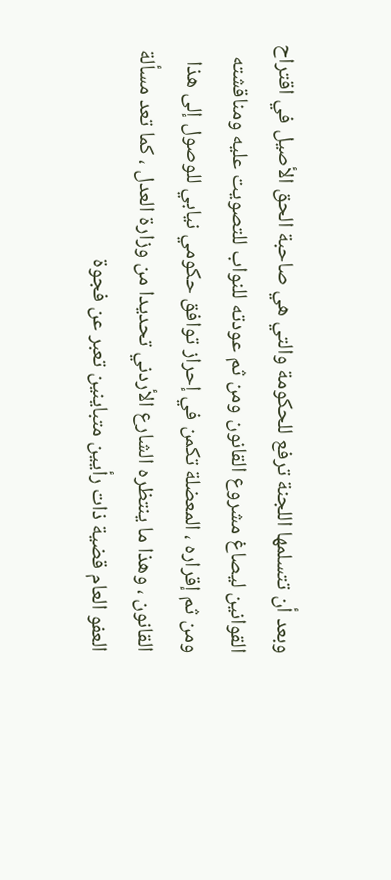وبعد أن تتسلمها اللجنة ترفع للحكومة والتي هي صاحبة الحق الأصيل في اقتراح القوانين ليصاغ مشروع القانون ومن ثم عودته للنواب للتصويت عليه ومناقشته ومن ثم إقراره ، المعضلة تكمن في إحراز توافق حكومي نيابي للوصول إلى هذا القانون ، وهذا ما ينتظره الشارع الأردني تحديدا من وزارة العدل ، كما تعد مسألة العفو العام قضية ذات رأيين متباينين تعبر عن فجوة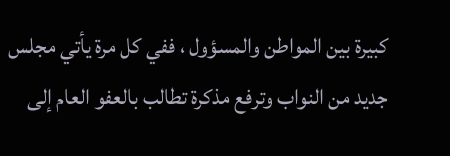كبيرة بين المواطن والمسؤول ، ففي كل مرة يأتي مجلس جديد من النواب وترفع مذكرة تطالب بالعفو العام إلى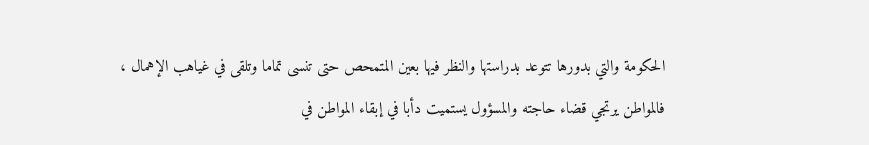الحكومة والتي بدورها تتوعد بدراستها والنظر فيها بعين المتمحص حتى تنسى تماما وتلقى في غياهب الإهمال ، فالمواطن يرتجي قضاء حاجته والمسؤول يستميت دأبا في إبقاء المواطن في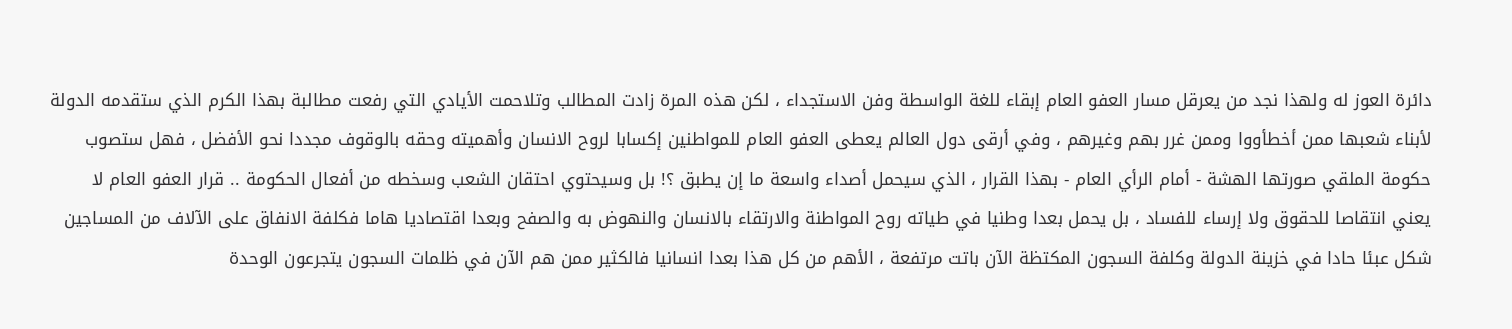دائرة العوز له ولهذا نجد من يعرقل مسار العفو العام إبقاء للغة الواسطة وفن الاستجداء ، لكن هذه المرة زادت المطالب وتلاحمت الأيادي التي رفعت مطالبة بهذا الكرم الذي ستقدمه الدولة لأبناء شعبها ممن أخطأووا وممن غرر بهم وغيرهم ، وفي أرقى دول العالم يعطى العفو العام للمواطنين إكسابا لروح الانسان وأهميته وحقه بالوقوف مجددا نحو الأفضل ، فهل ستصوب حكومة الملقي صورتها الهشة - أمام الرأي العام - بهذا القرار ، الذي سيحمل أصداء واسعة ما إن يطبق ؟! بل وسيحتوي احتقان الشعب وسخطه من أفعال الحكومة .. قرار العفو العام لا يعني انتقاصا للحقوق ولا إرساء للفساد ، بل يحمل بعدا وطنيا في طياته روح المواطنة والارتقاء بالانسان والنهوض به والصفح وبعدا اقتصاديا هاما فكلفة الانفاق على الآلاف من المساجين شكل عبئا حادا في خزينة الدولة وكلفة السجون المكتظة الآن باتت مرتفعة ، الأهم من كل هذا بعدا انسانيا فالكثير ممن هم الآن في ظلمات السجون يتجرعون الوحدة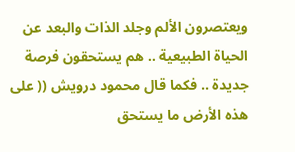ويعتصرون الألم وجلد الذات والبعد عن الحياة الطبيعية .. هم يستحقون فرصة جديدة .. فكما قال محمود درويش (( على هذه الأرض ما يستحق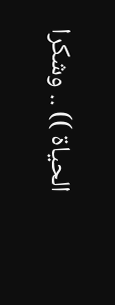الحياة )) .. وشكرا